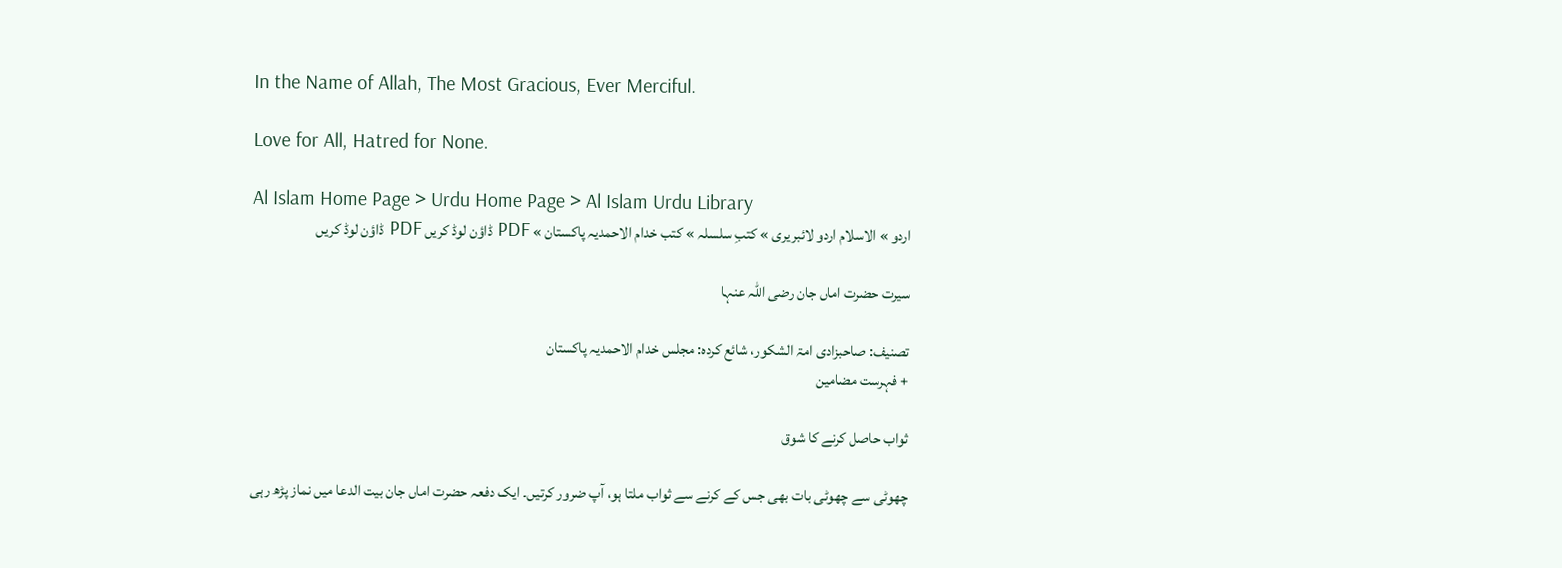In the Name of Allah, The Most Gracious, Ever Merciful.

Love for All, Hatred for None.

Al Islam Home Page > Urdu Home Page > Al Islam Urdu Library
اردو » الاسلام اردو لائبریری » کتبِ سلسلہ » کتب خدام الاحمدیہ پاکستان » PDF ڈاؤن لوڈ کریں PDF ڈاؤن لوڈ کریں

سیرت حضرت اماں جان رضی اللہ عنہا

تصنیف: صاحبزادی امۃ الشکور، شائع کردہ: مجلس خدام الاحمدیہ پاکستان
+ فہرست مضامین

ثواب حاصل کرنے کا شوق

چھوٹی سے چھوٹی بات بھی جس کے کرنے سے ثواب ملتا ہو، آپ ضرور کرتیں۔ ایک دفعہ حضرت اماں جان بیت الدعا میں نماز پڑھ رہی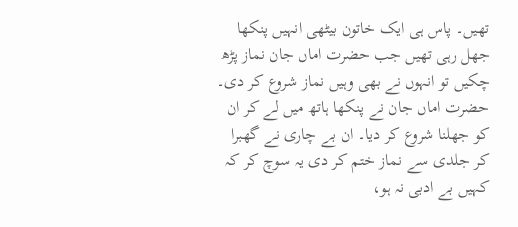تھیں۔ پاس ہی ایک خاتون بیٹھی انہیں پنکھا جھل رہی تھیں جب حضرت اماں جان نماز پڑھ چکیں تو انہوں نے بھی وہیں نماز شروع کر دی۔ حضرت اماں جان نے پنکھا ہاتھ میں لے کر ان کو جھلنا شروع کر دیا۔ ان بے چاری نے گھبرا کر جلدی سے نماز ختم کر دی یہ سوچ کر کہ کہیں بے ادبی نہ ہو،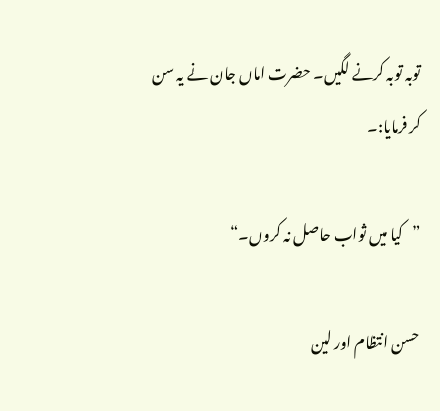توبہ توبہ کرنے لگیں۔ حضرت اماں جان نے یہ سن کر فرمایا:۔

”کیا میں ثواب حاصل نہ کروں۔“

حسن انتظام اور لین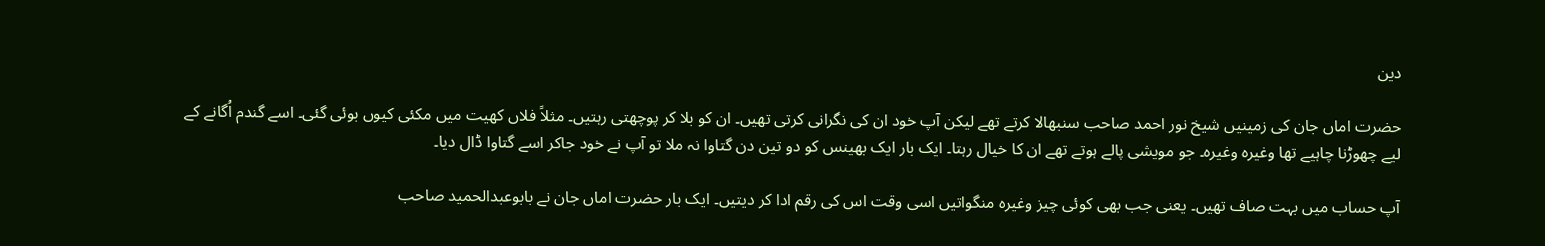دین

حضرت اماں جان کی زمینیں شیخ نور احمد صاحب سنبھالا کرتے تھے لیکن آپ خود ان کی نگرانی کرتی تھیں۔ ان کو بلا کر پوچھتی رہتیں۔ مثلاً فلاں کھیت میں مکئی کیوں بوئی گئی۔ اسے گندم اُگانے کے لیے چھوڑنا چاہیے تھا وغیرہ وغیرہ۔ جو مویشی پالے ہوتے تھے ان کا خیال رہتا۔ ایک بار ایک بھینس کو دو تین دن گتاوا نہ ملا تو آپ نے خود جاکر اسے گتاوا ڈال دیا۔

آپ حساب میں بہت صاف تھیں۔ یعنی جب بھی کوئی چیز وغیرہ منگواتیں اسی وقت اس کی رقم ادا کر دیتیں۔ ایک بار حضرت اماں جان نے بابوعبدالحمید صاحب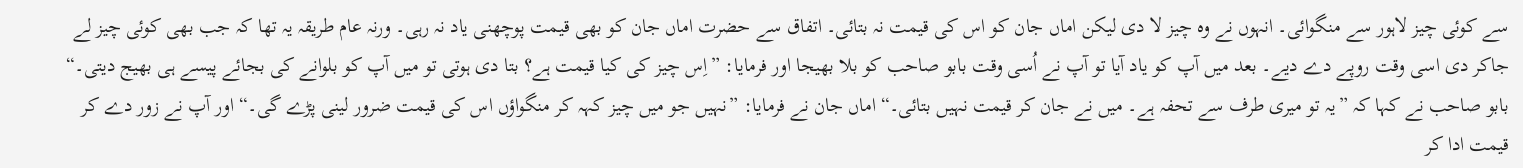سے کوئی چیز لاہور سے منگوائی۔ انہوں نے وہ چیز لا دی لیکن اماں جان کو اس کی قیمت نہ بتائی۔ اتفاق سے حضرت اماں جان کو بھی قیمت پوچھنی یاد نہ رہی۔ ورنہ عام طریقہ یہ تھا کہ جب بھی کوئی چیز لے جاکر دی اسی وقت روپے دے دیے۔ بعد میں آپ کو یاد آیا تو آپ نے اُسی وقت بابو صاحب کو بلا بھیجا اور فرمایا: ”اِس چیز کی کیا قیمت ہے؟ بتا دی ہوتی تو میں آپ کو بلوانے کی بجائے پیسے ہی بھیج دیتی۔“ بابو صاحب نے کہا کہ ”یہ تو میری طرف سے تحفہ ہے۔ میں نے جان کر قیمت نہیں بتائی۔“ اماں جان نے فرمایا: ”نہیں جو میں چیز کہہ کر منگواؤں اس کی قیمت ضرور لینی پڑے گی۔“ اور آپ نے زور دے کر قیمت ادا کر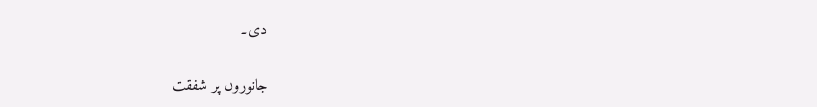دی۔

جانوروں پر شفقت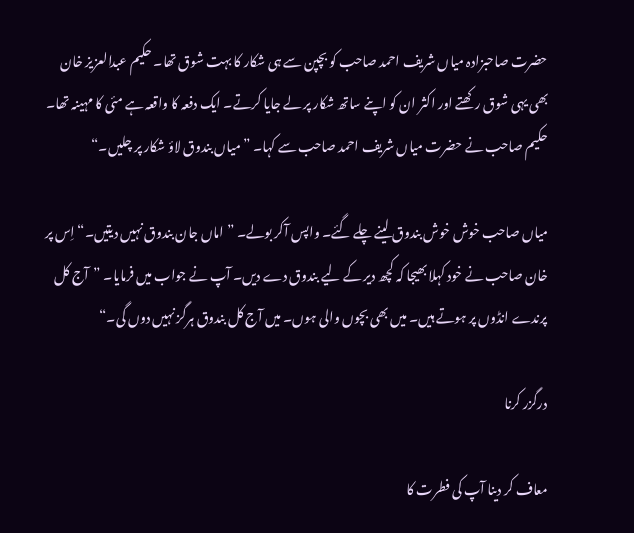حضرت صاحبزادہ میاں شریف احمد صاحب کو بچپن سے ہی شکار کا بہت شوق تھا۔ حکیم عبدالعزیز خان بھی یہی شوق رکھتے اور اکثر ان کو اپنے ساتھ شکار پر لے جایا کرتے۔ ایک دفعہ کا واقعہ ہے مئی کا مہینہ تھا۔ حکیم صاحب نے حضرت میاں شریف احمد صاحب سے کہا۔ ”میاں بندوق لاؤ شکار پر چلیں۔“

میاں صاحب خوش خوش بندوق لینے چلے گئے۔ واپس آکر بولے۔ ”اماں جان بندوق نہیں دیتیں۔“ اِس پر خان صاحب نے خود کہلا بھیجا کہ کچھ دیر کے لیے بندوق دے دیں۔ آپ نے جواب میں فرمایا۔ ”آج کل پرندے انڈوں پر ہوتے ہیں۔ میں بھی بچوں والی ہوں۔ میں آج کل بندوق ہرگز نہیں دوں گی۔“

درگزر کرنا

معاف کر دینا آپ کی فطرت کا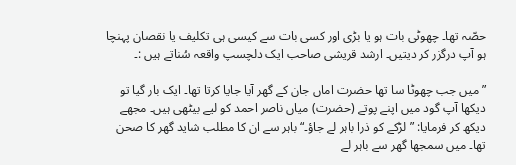حصّہ تھا۔ چھوٹی بات ہو یا بڑی اور کسی بات سے کیسی ہی تکلیف یا نقصان پہنچا ہو آپ درگزر کر دیتیں۔ ارشد قریشی صاحب ایک دلچسپ واقعہ سُناتے ہیں :۔

”میں جب چھوٹا سا تھا حضرت اماں جان کے گھر آیا جایا کرتا تھا۔ ایک بار گیا تو دیکھا آپ گود میں اپنے پوتے (حضرت) میاں ناصر احمد کو لیے بیٹھی ہیں۔ مجھے دیکھ کر فرمایا: ”لڑکے کو ذرا باہر لے جاؤ۔“ باہر سے ان کا مطلب شاید گھر کا صحن تھا۔ میں سمجھا گھر سے باہر لے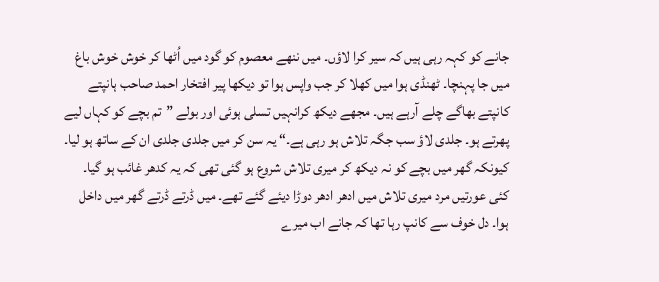جانے کو کہہ رہی ہیں کہ سیر کرا لاؤں۔ میں ننھے معصوم کو گود میں اُٹھا کر خوش خوش باغ میں جا پہنچا۔ ٹھنڈی ہوا میں کھلا کر جب واپس ہوا تو دیکھا پیر افتخار احمد صاحب ہانپتے کانپتے بھاگے چلے آرہے ہیں۔ مجھے دیکھ کرانہیں تسلی ہوئی اور بولے ”تم بچے کو کہاں لیے پھرتے ہو۔ جلدی لاؤ سب جگہ تلاش ہو رہی ہے۔“ یہ سن کر میں جلدی جلدی ان کے ساتھ ہو لیا۔ کیونکہ گھر میں بچے کو نہ دیکھ کر میری تلاش شروع ہو گئی تھی کہ یہ کدھر غائب ہو گیا۔ کئی عورتیں مرد میری تلاش میں ادھر ادھر دوڑا دیئے گئے تھے۔ میں ڈرتے ڈرتے گھر میں داخل ہوا۔ دل خوف سے کانپ رہا تھا کہ جانے اب میرے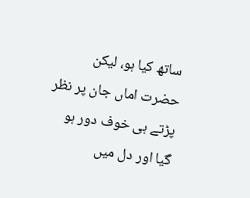ساتھ کیا ہو، لیکن حضرت اماں جان پر نظر پڑتے ہی خوف دور ہو گیا اور دل میں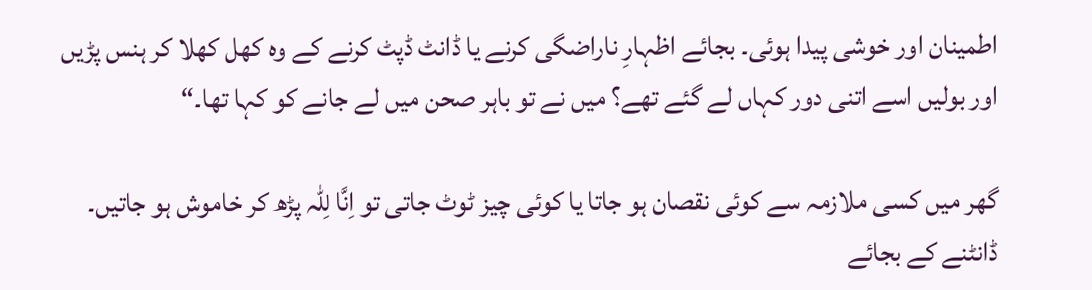اطمینان اور خوشی پیدا ہوئی۔ بجائے اظہارِ ناراضگی کرنے یا ڈانٹ ڈپٹ کرنے کے وہ کھل کھلا کر ہنس پڑیں اور بولیں اسے اتنی دور کہاں لے گئے تھے؟ میں نے تو باہر صحن میں لے جانے کو کہا تھا۔“

گھر میں کسی ملازمہ سے کوئی نقصان ہو جاتا یا کوئی چیز ٹوٹ جاتی تو اِنَّا لِلّٰہ پڑھ کر خاموش ہو جاتیں۔ ڈانٹنے کے بجائے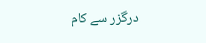درگزر سے کام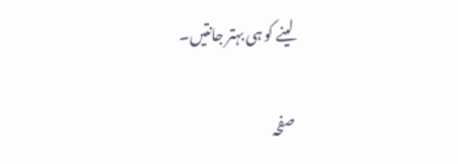لینے کو ہی بہتر جانتیں۔

صفحہ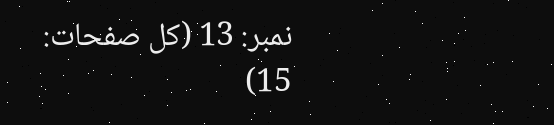نمبر: 13 (کل صفحات: 15)